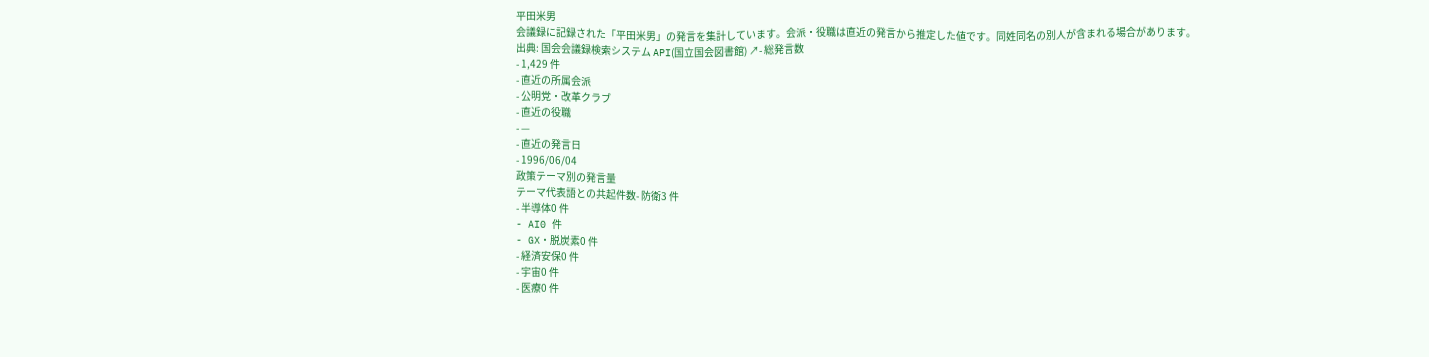平田米男
会議録に記録された「平田米男」の発言を集計しています。会派・役職は直近の発言から推定した値です。同姓同名の別人が含まれる場合があります。
出典: 国会会議録検索システム API(国立国会図書館) ↗- 総発言数
- 1,429 件
- 直近の所属会派
- 公明党・改革クラブ
- 直近の役職
- —
- 直近の発言日
- 1996/06/04
政策テーマ別の発言量
テーマ代表語との共起件数- 防衛3 件
- 半導体0 件
- AI0 件
- GX・脱炭素0 件
- 経済安保0 件
- 宇宙0 件
- 医療0 件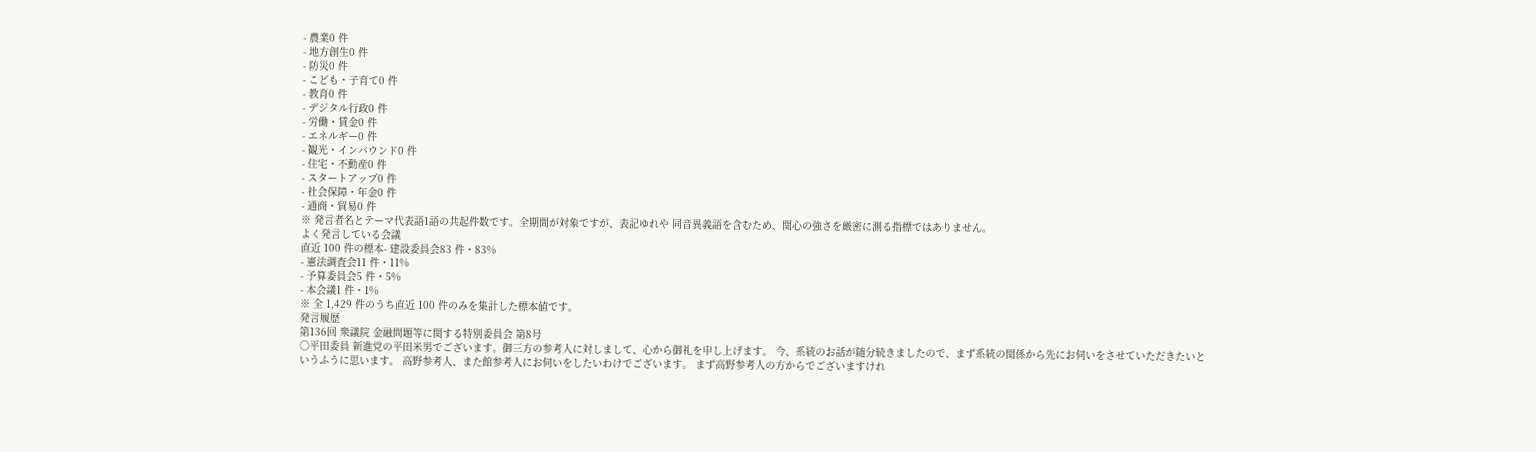- 農業0 件
- 地方創生0 件
- 防災0 件
- こども・子育て0 件
- 教育0 件
- デジタル行政0 件
- 労働・賃金0 件
- エネルギー0 件
- 観光・インバウンド0 件
- 住宅・不動産0 件
- スタートアップ0 件
- 社会保障・年金0 件
- 通商・貿易0 件
※ 発言者名とテーマ代表語1語の共起件数です。全期間が対象ですが、表記ゆれや 同音異義語を含むため、関心の強さを厳密に測る指標ではありません。
よく発言している会議
直近 100 件の標本- 建設委員会83 件・83%
- 憲法調査会11 件・11%
- 予算委員会5 件・5%
- 本会議1 件・1%
※ 全 1,429 件のうち直近 100 件のみを集計した標本値です。
発言履歴
第136回 衆議院 金融問題等に関する特別委員会 第8号
○平田委員 新進党の平田米男でございます。御三方の参考人に対しまして、心から御礼を申し上げます。 今、系統のお話が随分続きましたので、まず系統の関係から先にお伺いをさせていただきたいというふうに思います。 高野参考人、また館参考人にお伺いをしたいわけでございます。 まず高野参考人の方からでございますけれ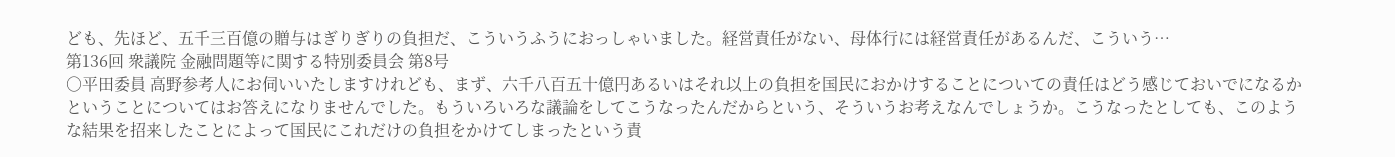ども、先ほど、五千三百億の贈与はぎりぎりの負担だ、こういうふうにおっしゃいました。経営責任がない、母体行には経営責任があるんだ、こういう…
第136回 衆議院 金融問題等に関する特別委員会 第8号
○平田委員 高野参考人にお伺いいたしますけれども、まず、六千八百五十億円あるいはそれ以上の負担を国民におかけすることについての責任はどう感じておいでになるかということについてはお答えになりませんでした。もういろいろな議論をしてこうなったんだからという、そういうお考えなんでしょうか。こうなったとしても、このような結果を招来したことによって国民にこれだけの負担をかけてしまったという責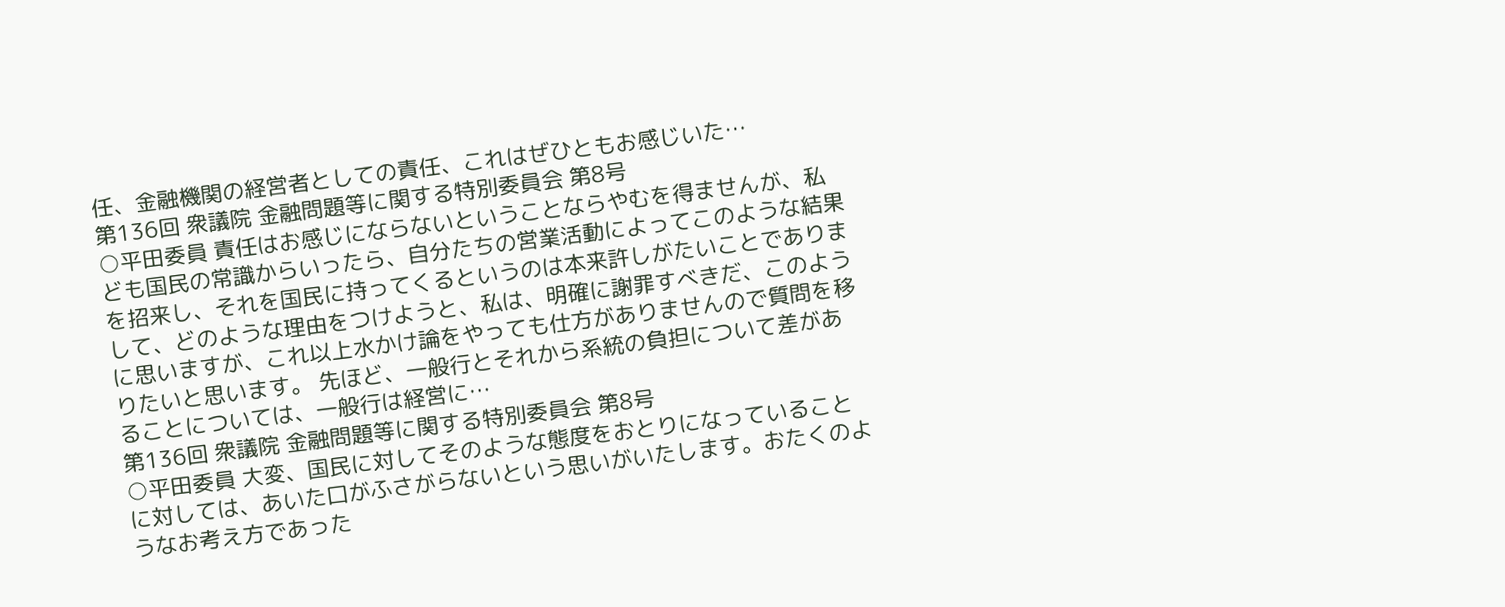任、金融機関の経営者としての責任、これはぜひともお感じいた…
第136回 衆議院 金融問題等に関する特別委員会 第8号
○平田委員 責任はお感じにならないということならやむを得ませんが、私ども国民の常識からいったら、自分たちの営業活動によってこのような結果を招来し、それを国民に持ってくるというのは本来許しがたいことでありまして、どのような理由をつけようと、私は、明確に謝罪すべきだ、このように思いますが、これ以上水かけ論をやっても仕方がありませんので質問を移りたいと思います。 先ほど、一般行とそれから系統の負担について差があることについては、一般行は経営に…
第136回 衆議院 金融問題等に関する特別委員会 第8号
○平田委員 大変、国民に対してそのような態度をおとりになっていることに対しては、あいた口がふさがらないという思いがいたします。おたくのようなお考え方であった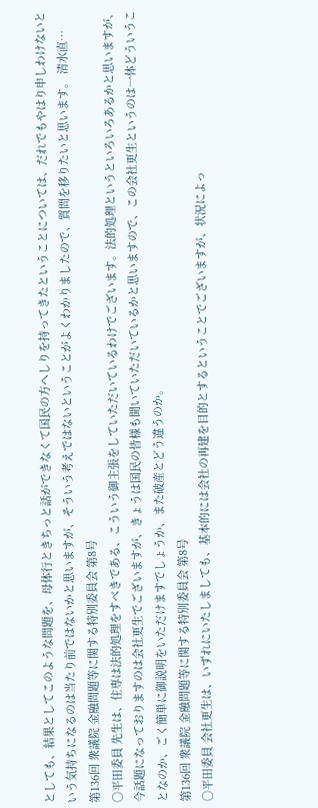としても、結果としてこのような問題を、母体行ときちっと話ができなくて国民の方へしりを持ってきたということについては、だれでもやはり申しわけないという気持ちになるのは当たり前ではないかと思いますが、そういう考えではないということがよくわかりましたので、質問を移りたいと思います。 清水直…
第136回 衆議院 金融問題等に関する特別委員会 第8号
○平田委員 先生は、住専は法的処理をすべきである、こういう御主張をしていただいているわけでございます。法的処理というといろいろあるかと思いますが、今話題になっておりますのは会社更生でございますが、きょうは国民の皆様も聞いていただいているかと思いますので、この会社更生というのは一体どういうことなのか、ごく簡単に御説明をいただけますでしょうか、また破産とどう違うのか。
第136回 衆議院 金融問題等に関する特別委員会 第8号
○平田委員 会社更生は、いずれにいたしましても、基本的には会社の再建を目的とするということでございますが、状況によっ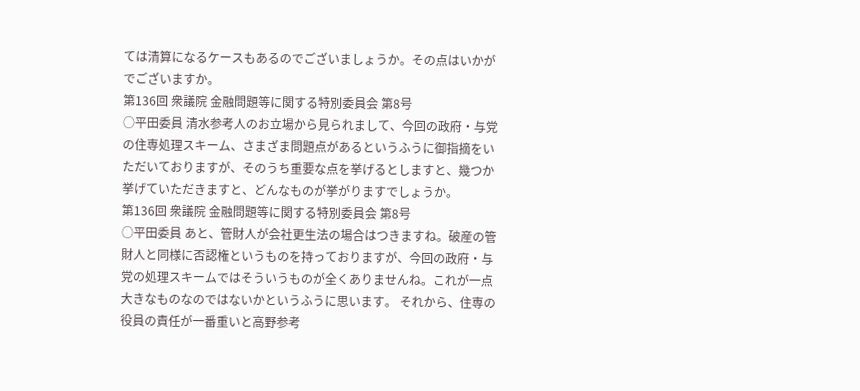ては清算になるケースもあるのでございましょうか。その点はいかがでございますか。
第136回 衆議院 金融問題等に関する特別委員会 第8号
○平田委員 清水参考人のお立場から見られまして、今回の政府・与党の住専処理スキーム、さまざま問題点があるというふうに御指摘をいただいておりますが、そのうち重要な点を挙げるとしますと、幾つか挙げていただきますと、どんなものが挙がりますでしょうか。
第136回 衆議院 金融問題等に関する特別委員会 第8号
○平田委員 あと、管財人が会社更生法の場合はつきますね。破産の管財人と同様に否認権というものを持っておりますが、今回の政府・与党の処理スキームではそういうものが全くありませんね。これが一点大きなものなのではないかというふうに思います。 それから、住専の役員の責任が一番重いと高野参考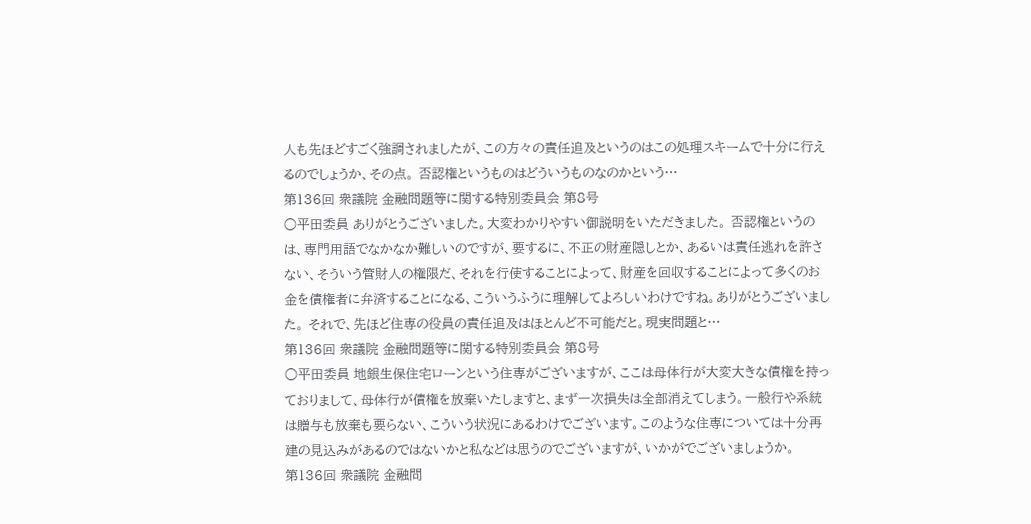人も先ほどすごく強調されましたが、この方々の責任追及というのはこの処理スキームで十分に行えるのでしょうか、その点。 否認権というものはどういうものなのかという…
第136回 衆議院 金融問題等に関する特別委員会 第8号
○平田委員 ありがとうございました。大変わかりやすい御説明をいただきました。 否認権というのは、専門用語でなかなか難しいのですが、要するに、不正の財産隠しとか、あるいは責任逃れを許さない、そういう管財人の権限だ、それを行使することによって、財産を回収することによって多くのお金を債権者に弁済することになる、こういうふうに理解してよろしいわけですね。ありがとうございました。 それで、先ほど住専の役員の責任追及はほとんど不可能だと。現実問題と…
第136回 衆議院 金融問題等に関する特別委員会 第8号
○平田委員 地銀生保住宅ローンという住専がございますが、ここは母体行が大変大きな債権を持っておりまして、母体行が債権を放棄いたしますと、まず一次損失は全部消えてしまう。一般行や系統は贈与も放棄も要らない、こういう状況にあるわけでございます。このような住専については十分再建の見込みがあるのではないかと私などは思うのでございますが、いかがでございましょうか。
第136回 衆議院 金融問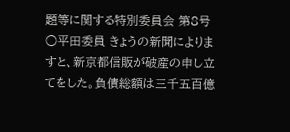題等に関する特別委員会 第8号
○平田委員 きょうの新聞によりますと、新京都信販が破産の申し立てをした。負債総額は三千五百億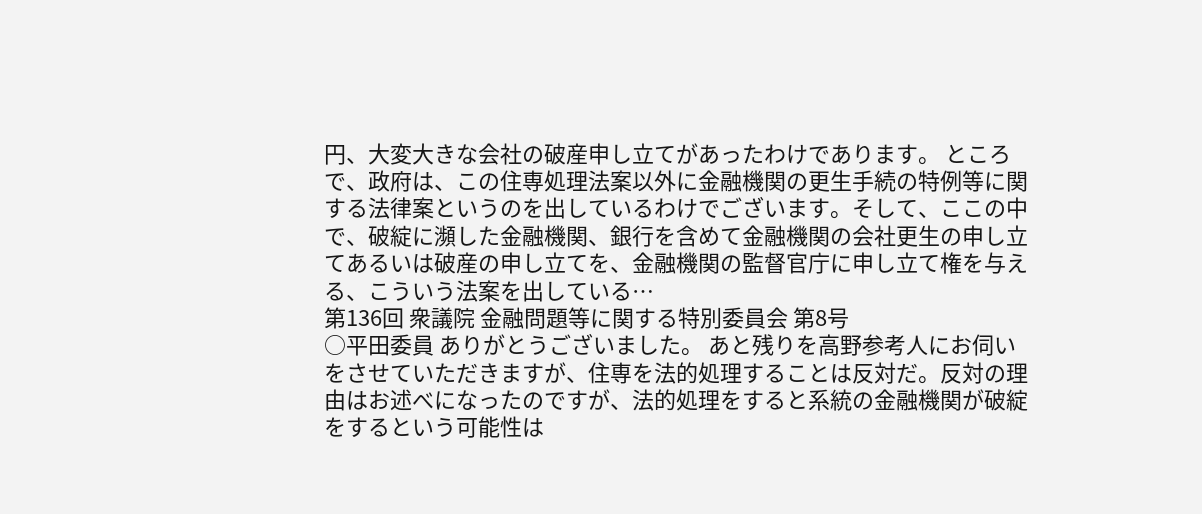円、大変大きな会社の破産申し立てがあったわけであります。 ところで、政府は、この住専処理法案以外に金融機関の更生手続の特例等に関する法律案というのを出しているわけでございます。そして、ここの中で、破綻に瀕した金融機関、銀行を含めて金融機関の会社更生の申し立てあるいは破産の申し立てを、金融機関の監督官庁に申し立て権を与える、こういう法案を出している…
第136回 衆議院 金融問題等に関する特別委員会 第8号
○平田委員 ありがとうございました。 あと残りを高野参考人にお伺いをさせていただきますが、住専を法的処理することは反対だ。反対の理由はお述べになったのですが、法的処理をすると系統の金融機関が破綻をするという可能性は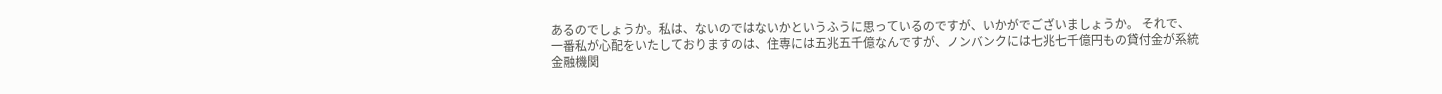あるのでしょうか。私は、ないのではないかというふうに思っているのですが、いかがでございましょうか。 それで、一番私が心配をいたしておりますのは、住専には五兆五千億なんですが、ノンバンクには七兆七千億円もの貸付金が系統金融機関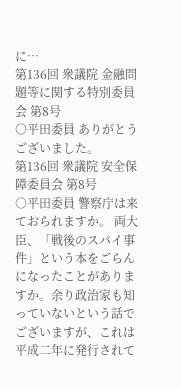に…
第136回 衆議院 金融問題等に関する特別委員会 第8号
○平田委員 ありがとうございました。
第136回 衆議院 安全保障委員会 第8号
○平田委員 警察庁は来ておられますか。 両大臣、「戦後のスパイ事件」という本をごらんになったことがありますか。余り政治家も知っていないという話でございますが、これは平成二年に発行されて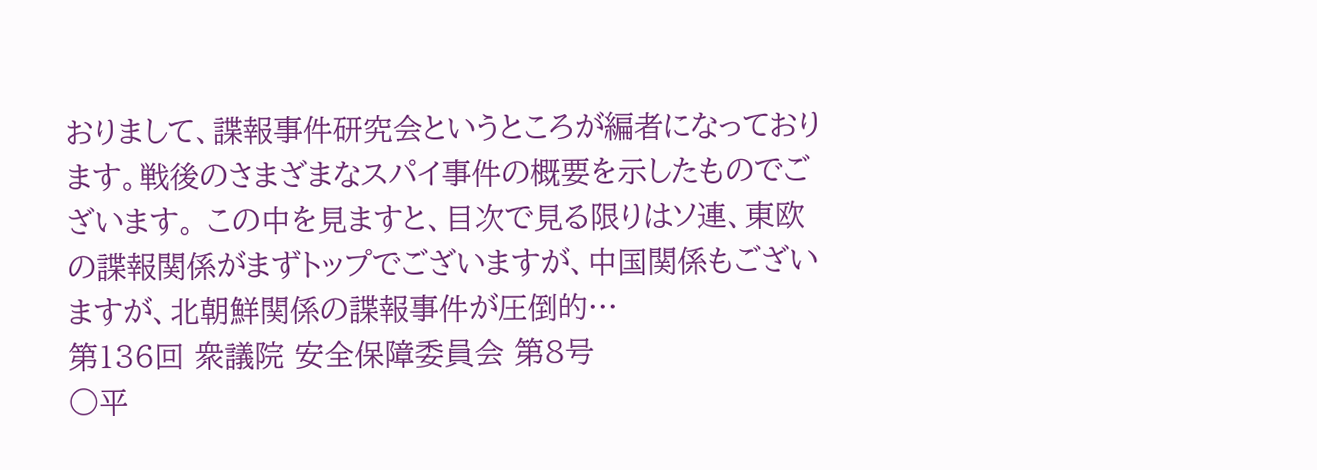おりまして、諜報事件研究会というところが編者になっております。戦後のさまざまなスパイ事件の概要を示したものでございます。 この中を見ますと、目次で見る限りはソ連、東欧の諜報関係がまずトップでございますが、中国関係もございますが、北朝鮮関係の諜報事件が圧倒的…
第136回 衆議院 安全保障委員会 第8号
○平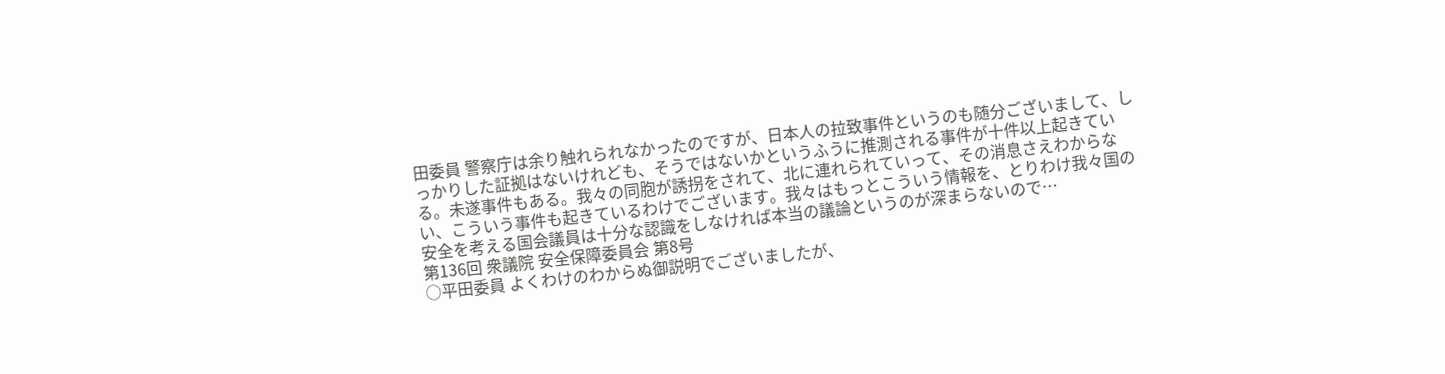田委員 警察庁は余り触れられなかったのですが、日本人の拉致事件というのも随分ございまして、しっかりした証拠はないけれども、そうではないかというふうに推測される事件が十件以上起きている。未遂事件もある。我々の同胞が誘拐をされて、北に連れられていって、その消息さえわからない、こういう事件も起きているわけでございます。我々はもっとこういう情報を、とりわけ我々国の安全を考える国会議員は十分な認識をしなければ本当の議論というのが深まらないので…
第136回 衆議院 安全保障委員会 第8号
○平田委員 よくわけのわからぬ御説明でございましたが、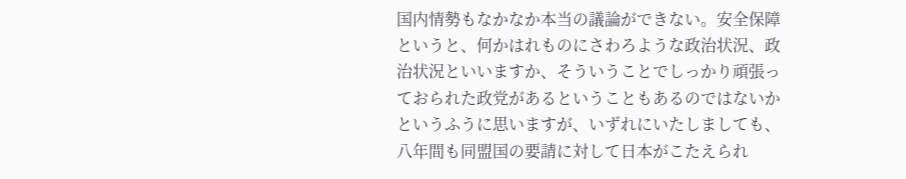国内情勢もなかなか本当の議論ができない。安全保障というと、何かはれものにさわろような政治状況、政治状況といいますか、そういうことでしっかり頑張っておられた政党があるということもあるのではないかというふうに思いますが、いずれにいたしましても、八年間も同盟国の要請に対して日本がこたえられ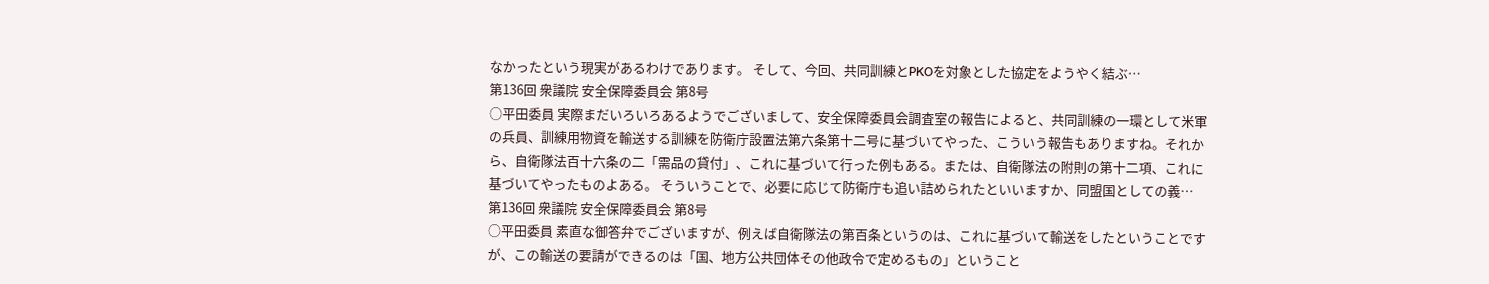なかったという現実があるわけであります。 そして、今回、共同訓練とPKOを対象とした協定をようやく結ぶ…
第136回 衆議院 安全保障委員会 第8号
○平田委員 実際まだいろいろあるようでございまして、安全保障委員会調査室の報告によると、共同訓練の一環として米軍の兵員、訓練用物資を輸送する訓練を防衛庁設置法第六条第十二号に基づいてやった、こういう報告もありますね。それから、自衛隊法百十六条の二「需品の貸付」、これに基づいて行った例もある。または、自衛隊法の附則の第十二項、これに基づいてやったものよある。 そういうことで、必要に応じて防衛庁も追い詰められたといいますか、同盟国としての義…
第136回 衆議院 安全保障委員会 第8号
○平田委員 素直な御答弁でございますが、例えば自衛隊法の第百条というのは、これに基づいて輸送をしたということですが、この輸送の要請ができるのは「国、地方公共団体その他政令で定めるもの」ということ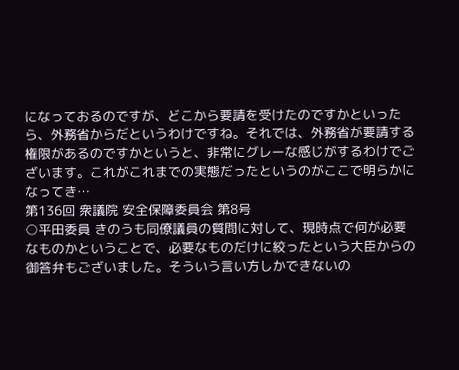になっておるのですが、どこから要請を受けたのですかといったら、外務省からだというわけですね。それでは、外務省が要請する権限があるのですかというと、非常にグレーな感じがするわけでございます。これがこれまでの実態だったというのがここで明らかになってき…
第136回 衆議院 安全保障委員会 第8号
○平田委員 きのうも同僚議員の質問に対して、現時点で何が必要なものかということで、必要なものだけに絞ったという大臣からの御答弁もございました。そういう言い方しかできないの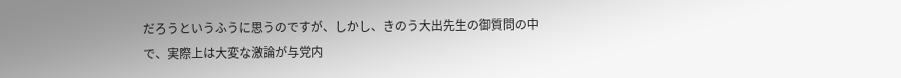だろうというふうに思うのですが、しかし、きのう大出先生の御質問の中で、実際上は大変な激論が与党内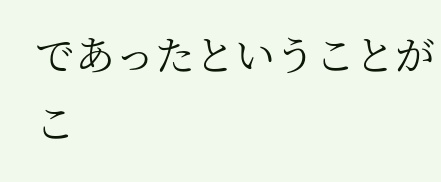であったということがこ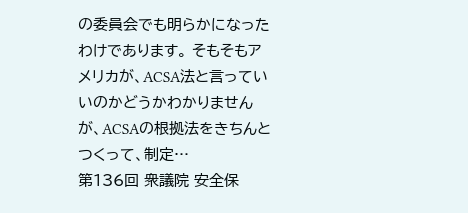の委員会でも明らかになったわけであります。 そもそもアメリカが、ACSA法と言っていいのかどうかわかりませんが、ACSAの根拠法をきちんとつくって、制定…
第136回 衆議院 安全保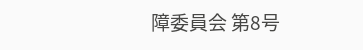障委員会 第8号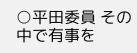○平田委員 その中で有事を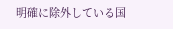明確に除外している国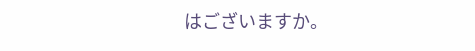はございますか。